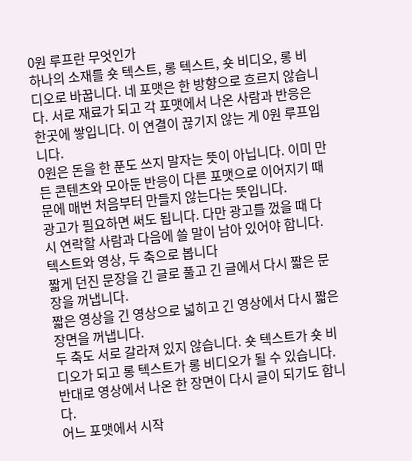0원 루프란 무엇인가
하나의 소재를 숏 텍스트, 롱 텍스트, 숏 비디오, 롱 비디오로 바꿉니다. 네 포맷은 한 방향으로 흐르지 않습니다. 서로 재료가 되고 각 포맷에서 나온 사람과 반응은 한곳에 쌓입니다. 이 연결이 끊기지 않는 게 0원 루프입니다.
0원은 돈을 한 푼도 쓰지 말자는 뜻이 아닙니다. 이미 만든 콘텐츠와 모아둔 반응이 다른 포맷으로 이어지기 때문에 매번 처음부터 만들지 않는다는 뜻입니다.
광고가 필요하면 써도 됩니다. 다만 광고를 껐을 때 다시 연락할 사람과 다음에 쓸 말이 남아 있어야 합니다.
텍스트와 영상, 두 축으로 봅니다
짧게 던진 문장을 긴 글로 풀고 긴 글에서 다시 짧은 문장을 꺼냅니다.
짧은 영상을 긴 영상으로 넓히고 긴 영상에서 다시 짧은 장면을 꺼냅니다.
두 축도 서로 갈라져 있지 않습니다. 숏 텍스트가 숏 비디오가 되고 롱 텍스트가 롱 비디오가 될 수 있습니다. 반대로 영상에서 나온 한 장면이 다시 글이 되기도 합니다.
어느 포맷에서 시작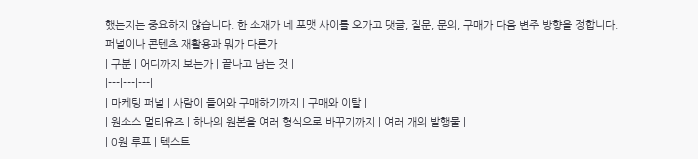했는지는 중요하지 않습니다. 한 소재가 네 포맷 사이를 오가고 댓글, 질문, 문의, 구매가 다음 변주 방향을 정합니다.
퍼널이나 콘텐츠 재활용과 뭐가 다른가
| 구분 | 어디까지 보는가 | 끝나고 남는 것 |
|---|---|---|
| 마케팅 퍼널 | 사람이 들어와 구매하기까지 | 구매와 이탈 |
| 원소스 멀티유즈 | 하나의 원본을 여러 형식으로 바꾸기까지 | 여러 개의 발행물 |
| 0원 루프 | 텍스트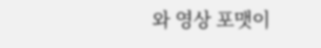와 영상 포맷이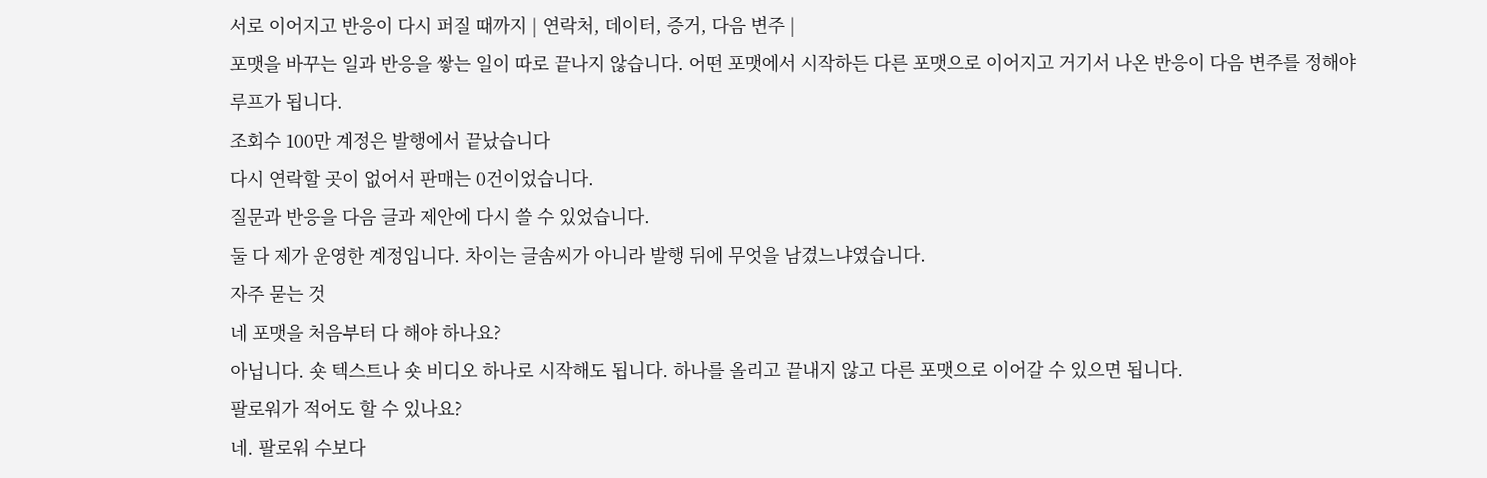서로 이어지고 반응이 다시 퍼질 때까지 | 연락처, 데이터, 증거, 다음 변주 |
포맷을 바꾸는 일과 반응을 쌓는 일이 따로 끝나지 않습니다. 어떤 포맷에서 시작하든 다른 포맷으로 이어지고 거기서 나온 반응이 다음 변주를 정해야 루프가 됩니다.
조회수 100만 계정은 발행에서 끝났습니다
다시 연락할 곳이 없어서 판매는 0건이었습니다.
질문과 반응을 다음 글과 제안에 다시 쓸 수 있었습니다.
둘 다 제가 운영한 계정입니다. 차이는 글솜씨가 아니라 발행 뒤에 무엇을 남겼느냐였습니다.
자주 묻는 것
네 포맷을 처음부터 다 해야 하나요?
아닙니다. 숏 텍스트나 숏 비디오 하나로 시작해도 됩니다. 하나를 올리고 끝내지 않고 다른 포맷으로 이어갈 수 있으면 됩니다.
팔로워가 적어도 할 수 있나요?
네. 팔로워 수보다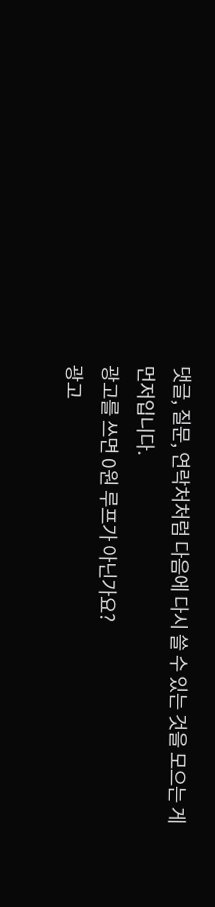댓글, 질문, 연락처처럼 다음에 다시 쓸 수 있는 것을 모으는 게 먼저입니다.
광고를 쓰면 0원 루프가 아닌가요?
광고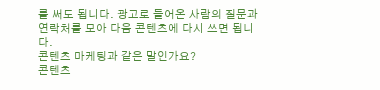를 써도 됩니다. 광고로 들어온 사람의 질문과 연락처를 모아 다음 콘텐츠에 다시 쓰면 됩니다.
콘텐츠 마케팅과 같은 말인가요?
콘텐츠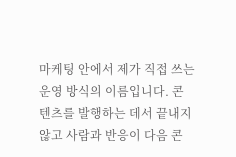마케팅 안에서 제가 직접 쓰는 운영 방식의 이름입니다. 콘텐츠를 발행하는 데서 끝내지 않고 사람과 반응이 다음 콘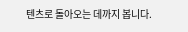텐츠로 돌아오는 데까지 봅니다.